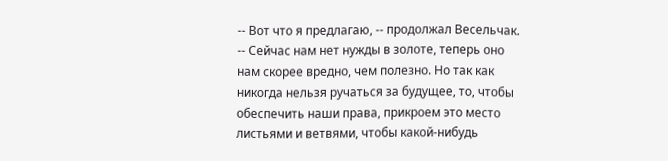-- Вот что я предлагаю, -- продолжал Весельчак. -- Сейчас нам нет нужды в золоте, теперь оно нам скорее вредно, чем полезно. Но так как никогда нельзя ручаться за будущее, то, чтобы обеспечить наши права, прикроем это место листьями и ветвями, чтобы какой-нибудь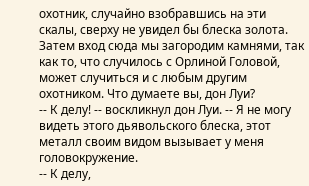охотник, случайно взобравшись на эти скалы, сверху не увидел бы блеска золота. Затем вход сюда мы загородим камнями, так как то, что случилось с Орлиной Головой, может случиться и с любым другим охотником. Что думаете вы, дон Луи?
-- К делу! -- воскликнул дон Луи. -- Я не могу видеть этого дьявольского блеска, этот металл своим видом вызывает у меня головокружение.
-- К делу,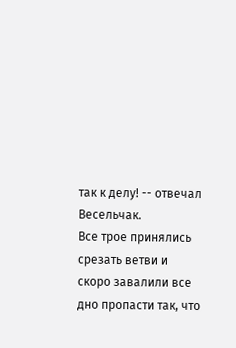так к делу! -- отвечал Весельчак.
Все трое принялись срезать ветви и скоро завалили все дно пропасти так, что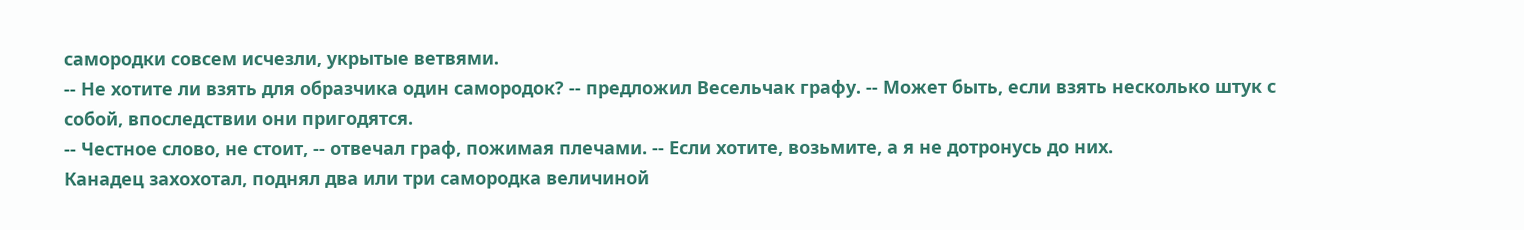самородки совсем исчезли, укрытые ветвями.
-- Не хотите ли взять для образчика один самородок? -- предложил Весельчак графу. -- Может быть, если взять несколько штук с собой, впоследствии они пригодятся.
-- Честное слово, не стоит, -- отвечал граф, пожимая плечами. -- Если хотите, возьмите, а я не дотронусь до них.
Канадец захохотал, поднял два или три самородка величиной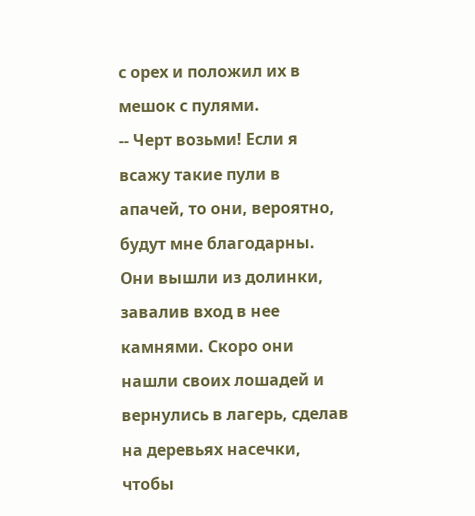с орех и положил их в мешок с пулями.
-- Черт возьми! Если я всажу такие пули в апачей, то они, вероятно, будут мне благодарны.
Они вышли из долинки, завалив вход в нее камнями. Скоро они нашли своих лошадей и вернулись в лагерь, сделав на деревьях насечки, чтобы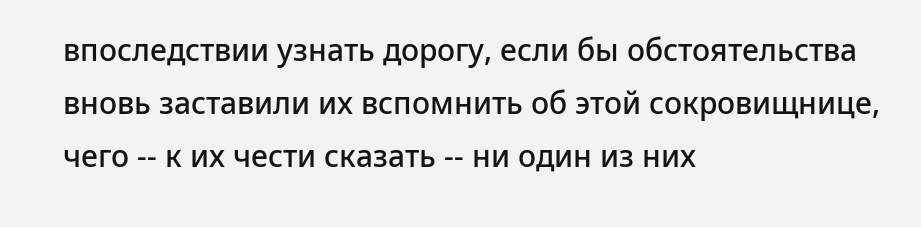впоследствии узнать дорогу, если бы обстоятельства вновь заставили их вспомнить об этой сокровищнице, чего -- к их чести сказать -- ни один из них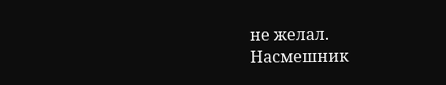не желал.
Насмешник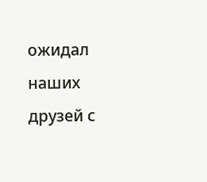ожидал наших друзей с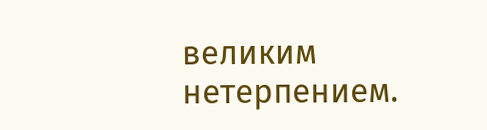великим нетерпением.